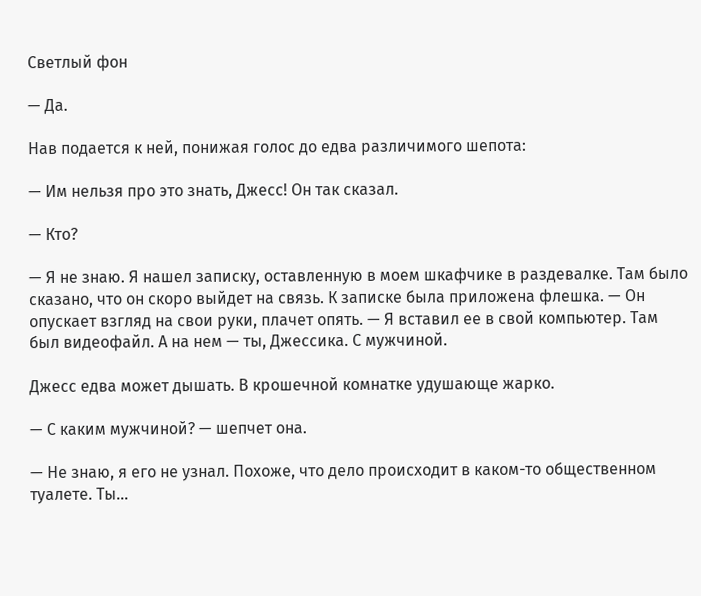Светлый фон

— Да.

Нав подается к ней, понижая голос до едва различимого шепота:

— Им нельзя про это знать, Джесс! Он так сказал.

— Кто?

— Я не знаю. Я нашел записку, оставленную в моем шкафчике в раздевалке. Там было сказано, что он скоро выйдет на связь. К записке была приложена флешка. — Он опускает взгляд на свои руки, плачет опять. — Я вставил ее в свой компьютер. Там был видеофайл. А на нем — ты, Джессика. С мужчиной.

Джесс едва может дышать. В крошечной комнатке удушающе жарко.

— С каким мужчиной? — шепчет она.

— Не знаю, я его не узнал. Похоже, что дело происходит в каком-то общественном туалете. Ты…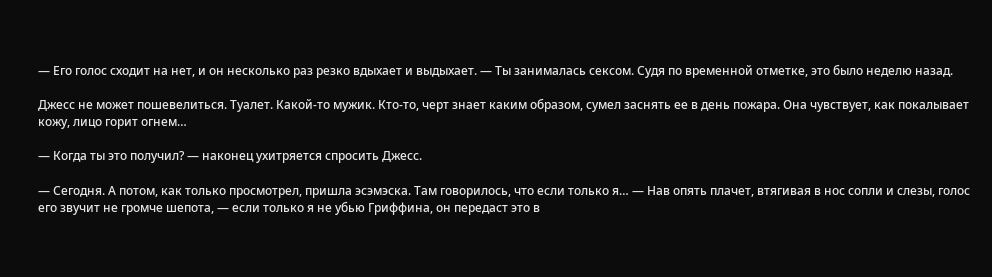— Его голос сходит на нет, и он несколько раз резко вдыхает и выдыхает. — Ты занималась сексом. Судя по временной отметке, это было неделю назад.

Джесс не может пошевелиться. Туалет. Какой-то мужик. Кто-то, черт знает каким образом, сумел заснять ее в день пожара. Она чувствует, как покалывает кожу, лицо горит огнем…

— Когда ты это получил? — наконец ухитряется спросить Джесс.

— Сегодня. А потом, как только просмотрел, пришла эсэмэска. Там говорилось, что если только я… — Нав опять плачет, втягивая в нос сопли и слезы, голос его звучит не громче шепота, — если только я не убью Гриффина, он передаст это в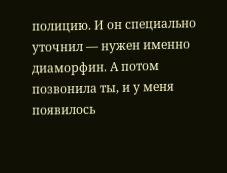полицию. И он специально уточнил — нужен именно диаморфин. А потом позвонила ты, и у меня появилось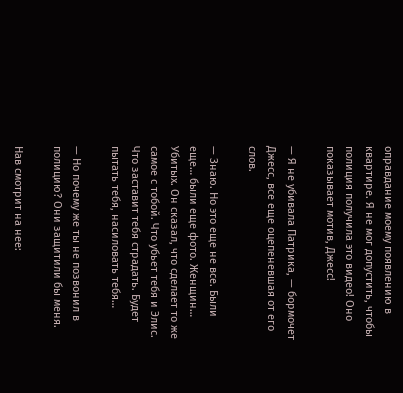оправдание моему появлению в квартире. Я не мог допустить, чтобы полиция получила это видео! Оно показывает мотив, Джесс!

— Я не убивала Патрика, — бормочет Джесс, все еще оцепеневшая от его слов.

— Знаю. Но это еще не все. Были еще… были еще фото. Женщин… Убитых. Он сказал, что сделает то же самое с тобой. Что убьет тебя и Элис. Что заставит тебя страдать. Будет пытать тебя, насиловать тебя…

— Но почему же ты не позвонил в полицию? Они защитили бы меня.

Нав смотрит на нее: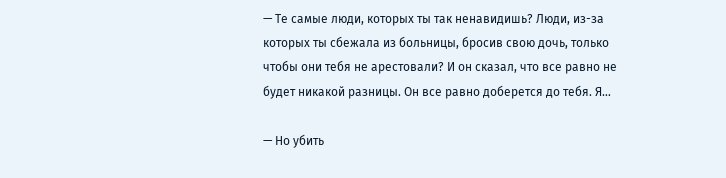— Те самые люди, которых ты так ненавидишь? Люди, из-за которых ты сбежала из больницы, бросив свою дочь, только чтобы они тебя не арестовали? И он сказал, что все равно не будет никакой разницы. Он все равно доберется до тебя. Я…

— Но убить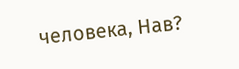человека, Нав?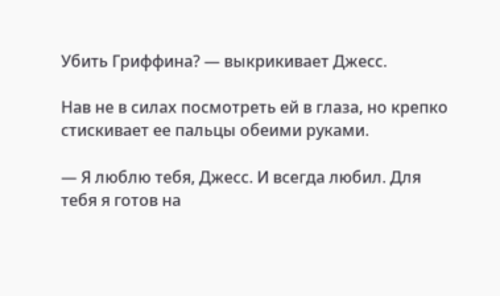Убить Гриффина? — выкрикивает Джесс.

Нав не в силах посмотреть ей в глаза, но крепко стискивает ее пальцы обеими руками.

— Я люблю тебя, Джесс. И всегда любил. Для тебя я готов на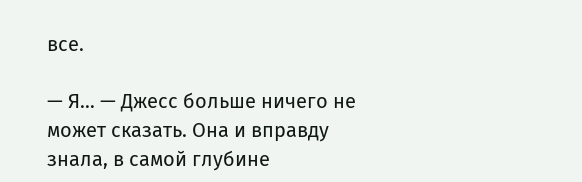все.

— Я… — Джесс больше ничего не может сказать. Она и вправду знала, в самой глубине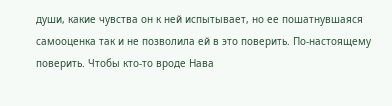души, какие чувства он к ней испытывает, но ее пошатнувшаяся самооценка так и не позволила ей в это поверить. По-настоящему поверить. Чтобы кто-то вроде Нава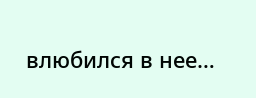влюбился в нее…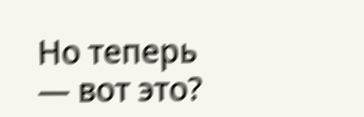Но теперь — вот это?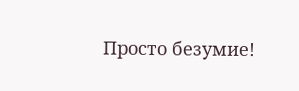Просто безумие!